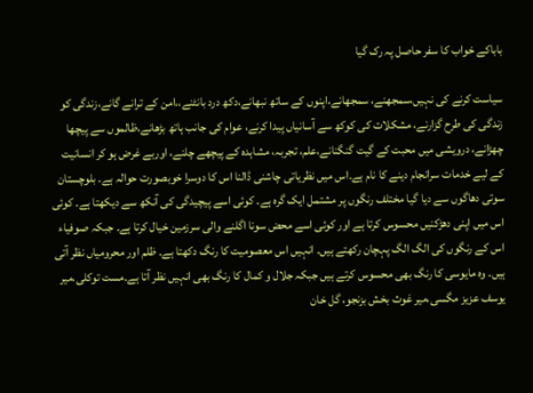باباکے خواب کا سفر حاصل پہ رک گیا

سیاست کرنے کی نہیں،سمجھنے، سمجھانے،اپنوں کے ساتھ نبھانے،دکھ درد بانٹنے،،امن کے ترانے گانے،زندگی کو زندگی کی طرح گزارنے، مشکلات کی کوکھ سے آسانیاں پیدا کرنے، عوام کی جانب ہاتھ بڑھانے،ظالموں سے پیچھا چھڑانے، درویشی میں محبت کے گیت گنگنانے،علم، تجربہ، مشاہدہ کے پیچھے چلنے، اوربے غرض ہو کر انسانیت کے لیے خدمات سرانجام دینے کا نام ہے۔اس میں نظریاتی چاشنی ڈالنا اس کا دوسرا خوبصورت حوالہ ہے۔ بلوچستان سوتی دھاگوں سے دیا گیا مختلف رنگوں پر مشتمل ایک گرہ ہے۔ کوئی اسے پیچیدگی کی آنکھ سے دیکھتا ہے۔ کوئی اس میں اپنی دھڑکنیں محسوس کرتا ہے اور کوئی اسے محض سونا اگلنے والی سرزمین خیال کرتا ہے۔ جبکہ صوفیاء اس کے رنگوں کی الگ الگ پہچان رکھتے ہیں۔ انہیں اس معصومیت کا رنگ دکھتا ہے۔ ظلم اور محرومیاں نظر آتی ہیں۔ وہ مایوسی کا رنگ بھی محسوس کرتے ہیں جبکہ جلال و کمال کا رنگ بھی انہیں نظر آتا ہے۔مست توکلی،میر یوسف عزیز مگسی،میر غوث بخش بزنجو، گل خان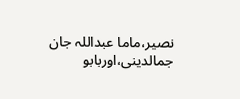نصیر،ماما عبداللہ جان جمالدینی،اوربابو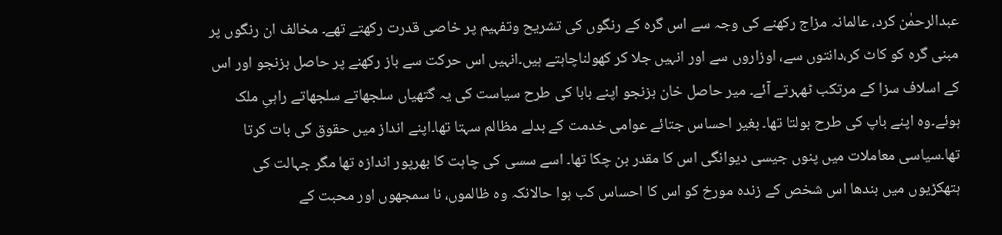عبدالرحمٰن کرد، عالمانہ مزاج رکھنے کی وجہ سے اس گرہ کے رنگوں کی تشریح وتفہیم پر خاصی قدرت رکھتے تھے۔ مخالف ان رنگوں پر مبنی گرہ کو کاٹ کر،دانتوں سے، اوزاروں سے اور انہیں جلا کر کھولناچاہتے ہیں۔انہیں اس حرکت سے باز رکھنے پر حاصل بزنجو اور اس کے اسلاف سزا کے مرتکب ٹھہرتے آئے۔ میر حاصل خان بزنجو اپنے بابا کی طرح سیاست کی یہ گتھیاں سلجھاتے سلجھاتے راہیِ ملک ہوئے۔وہ اپنے باپ کی طرح بولتا تھا۔ بغیر احساس جتائے عوامی خدمت کے بدلے مظالم سہتا تھا۔اپنے انداز میں حقوق کی بات کرتا تھا۔سیاسی معاملات میں پنوں جیسی دیوانگی اس کا مقدر بن چکا تھا۔ اسے سسی کی چاہت کا بھرپور اندازہ تھا مگر جہالت کی ہتھکڑیوں میں بندھا اس شخص کے زندہ مورخ کو اس کا احساس کب ہوا حالانکہ وہ ظالموں، نا سمجھوں اور محبت کے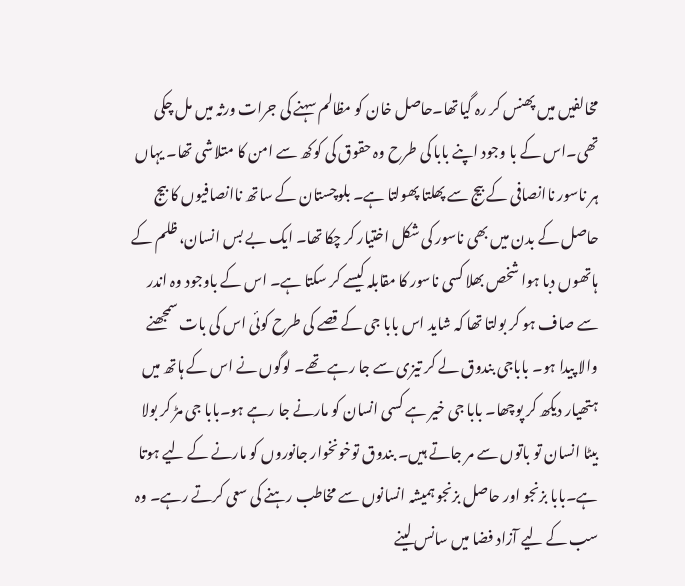مخالفیں میں پھنس کر رہ گیاتھا۔حاصل خان کو مظالم سہنے کی جرات ورثہ میں مل چکی تھی۔اس کے با وجود اپنے بابا کی طرح وہ حقوق کی کوکھ سے امن کا متلاشی تھا۔ یہاں ہر ناسور ناانصافی کے بیج سے پھلتا پھولتا ہے۔ بلوچستان کے ساتھ ناانصافیوں کا بیج حاصل کے بدن میں بھی ناسور کی شکل اختیار کر چکا تھا۔ ایک بے بس انسان، ظلم کے ہاتھوں دبا ہوا شخص بھلا کسی ناسور کا مقابلہ کیسے کر سکتا ہے۔ اس کے باوجود وہ اندر سے صاف ہو کر بولتا تھا کہ شاید اس بابا جی کے قصے کی طرح کوئی اس کی بات سمجھنے والا پیدا ہو۔ باباجی بندوق لے کر تیزی سے جا رہے تھے۔ لوگوں نے اس کے ہاتھ میں ہتھیار دیکھ کر پوچھا۔ بابا جی خیر ہے کسی انسان کو مارنے جا رہے ہو۔بابا جی مڑ کر بولا بیٹا انسان تو باتوں سے مر جاتے ہیں۔ بندوق توخونخوار جانوروں کو مارنے کے لیے ہوتا ہے۔بابا بزنجو اور حاصل بزنجو ہمیشہ انسانوں سے مخاطب رہنے کی سعی کرتے رہے۔ وہ سب کے لیے آزاد فضا میں سانس لینے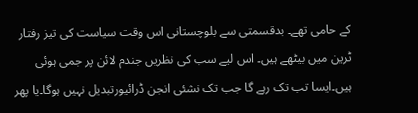کے حامی تھے۔ بدقسمتی سے بلوچستانی اس وقت سیاست کی تیز رفتار ٹرین میں بیٹھے ہیں۔ اس لیے سب کی نظریں جندم لائن پر جمی ہوئی ہیں۔ایسا تب تک رہے گا جب تک نشئی انجن ڈرائیورتبدیل نہیں ہوگا۔یا پھر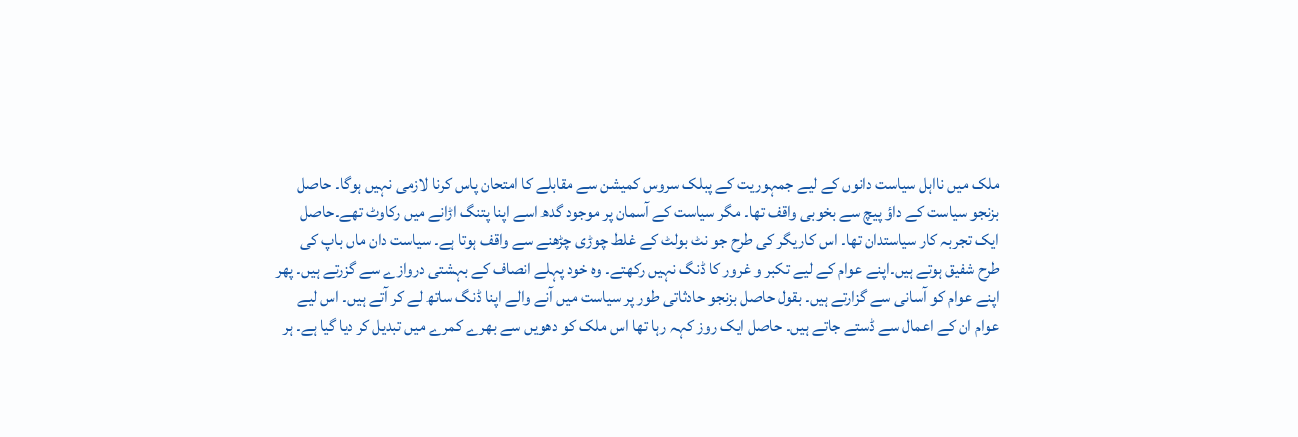ملک میں نااہل سیاست دانوں کے لیے جمہوریت کے پبلک سروس کمیشن سے مقابلے کا امتحان پاس کرنا لازمی نہیں ہوگا۔ حاصل بزنجو سیاست کے داؤ پیچ سے بخوبی واقف تھا۔ مگر سیاست کے آسمان پر موجود گدھ اسے اپنا پتنگ اڑانے میں رکاوٹ تھے۔حاصل ایک تجربہ کار سیاستدان تھا۔ اس کاریگر کی طرح جو نٹ بولٹ کے غلط چوڑی چڑھنے سے واقف ہوتا ہے۔ سیاست دان ماں باپ کی طرح شفیق ہوتے ہیں۔اپنے عوام کے لیے تکبر و غرور کا ڈنگ نہیں رکھتے۔ وہ خود پہلے انصاف کے بہشتی دروازے سے گزرتے ہیں۔ پھر اپنے عوام کو آسانی سے گزارتے ہیں۔ بقول حاصل بزنجو حادثاتی طور پر سیاست میں آنے والے اپنا ڈنگ ساتھ لے کر آتے ہیں۔ اس لیے عوام ان کے اعمال سے ڈستے جاتے ہیں۔ حاصل ایک روز کہہ رہا تھا اس ملک کو دھویں سے بھرے کمرے میں تبدیل کر دیا گیا ہے۔ ہر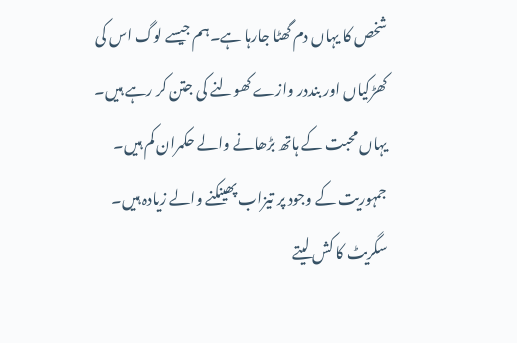شخص کا یہاں دم گھٹا جارہا ہے۔ہم جیسے لوگ اس کی کھڑکیاں اور بنددر وازے کھولنے کی جتن کر رہے ہیں۔ یہاں محبت کے ہاتھ بڑھانے والے حکمران کم ہیں۔ جمہوریت کے وجود پر تیزاب پھینکنے والے زیادہ ہیں۔ سگریٹ کا کش لیتے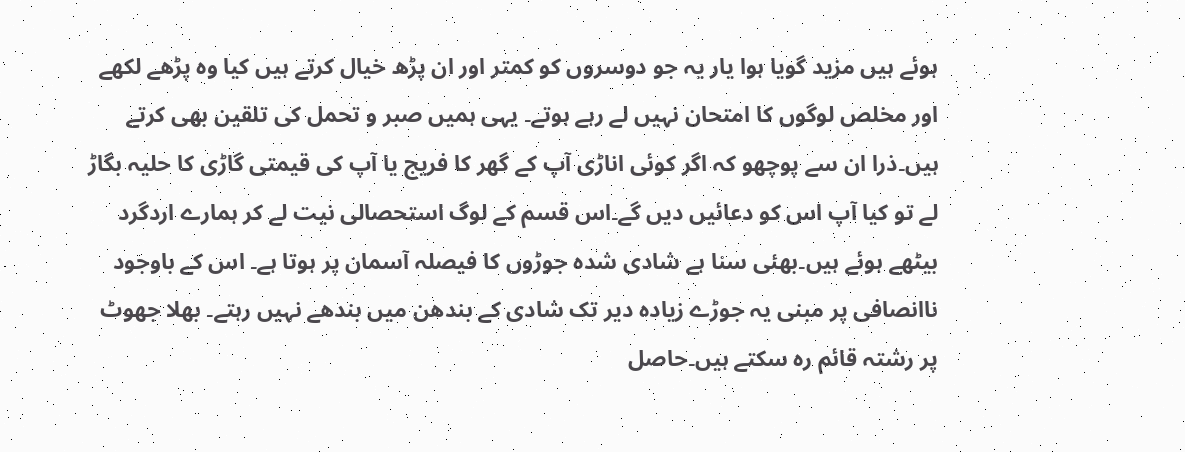ہوئے ہیں مزید گویا ہوا یار یہ جو دوسروں کو کمتر اور ان پڑھ خیال کرتے ہیں کیا وہ پڑھے لکھے اور مخلص لوگوں کا امتحان نہیں لے رہے ہوتے۔ یہی ہمیں صبر و تحمل کی تلقین بھی کرتے ہیں۔ذرا ان سے پوچھو کہ اگر کوئی اناڑی آپ کے گھر کا فریج یا آپ کی قیمتی گاڑی کا حلیہ بگاڑ لے تو کیا آپ اس کو دعائیں دیں گے۔اس قسم کے لوگ استحصالی نیت لے کر ہمارے اردگرد بیٹھے ہوئے ہیں۔بھئی سنا ہے شادی شدہ جوڑوں کا فیصلہ آسمان پر ہوتا ہے۔ اس کے باوجود ناانصافی پر مبنی یہ جوڑے زیادہ دیر تک شادی کے بندھن میں بندھے نہیں رہتے۔ بھلا جھوٹ پر رشتہ قائم رہ سکتے ہیں۔حاصل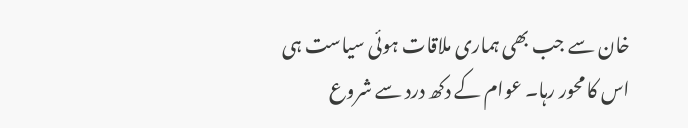خان سے جب بھی ہماری ملاقات ہوئی سیاست ہی اس کا محور رہا۔ عوام کے دکھ درد سے شروع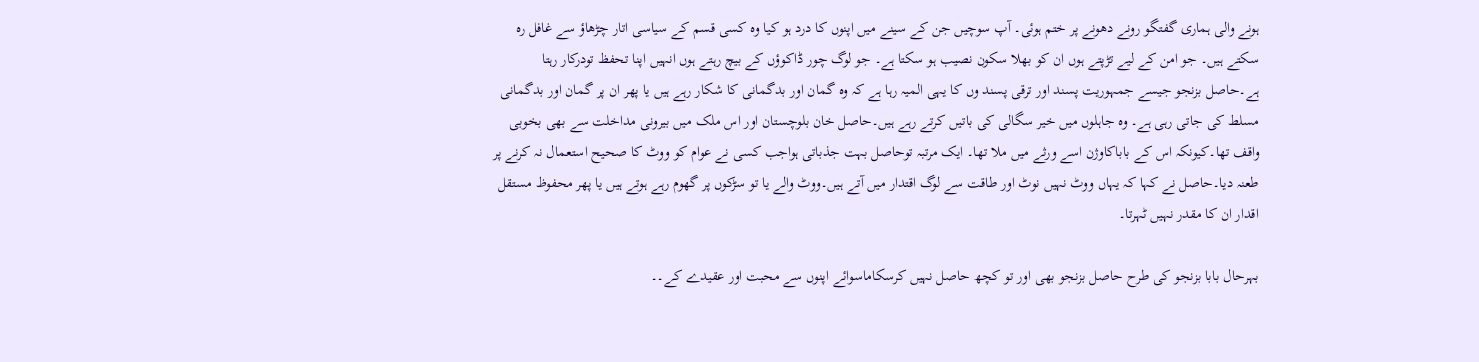ہونے والی ہماری گفتگو رونے دھونے پر ختم ہوئی۔ آپ سوچیں جن کے سینے میں اپنوں کا درد ہو کیا وہ کسی قسم کے سیاسی اتار چڑھاؤ سے غافل رہ سکتے ہیں۔ جو امن کے لیے تڑپتے ہوں ان کو بھلا سکون نصیب ہو سکتا ہے۔ جو لوگ چور ڈاکوؤں کے بیچ رہتے ہوں انہیں اپنا تحفظ تودرکار رہتا ہے۔حاصل بزنجو جیسے جمہوریت پسند اور ترقی پسند وں کا یہی المیہ رہا ہے کہ وہ گمان اور بدگمانی کا شکار رہے ہیں یا پھر ان پر گمان اور بدگمانی مسلط کی جاتی رہی ہے۔ وہ جاہلوں میں خیر سگالی کی باتیں کرتے رہے ہیں۔حاصل خان بلوچستان اور اس ملک میں بیرونی مداخلت سے بھی بخوبی واقف تھا۔کیونکہ اس کے باباکاوژن اسے ورثے میں ملا تھا۔ ایک مرتبہ توحاصل بہت جذباتی ہواجب کسی نے عوام کو ووٹ کا صحیح استعمال نہ کرنے پر طعنہ دیا۔حاصل نے کہا کہ یہاں ووٹ نہیں نوٹ اور طاقت سے لوگ اقتدار میں آتے ہیں۔ووٹ والے یا تو سڑکوں پر گھوم رہے ہوتے ہیں یا پھر محفوظ مستقل اقدار ان کا مقدر نہیں ٹہرتا۔

بہرحال بابا بزنجو کی طرح حاصل بزنجو بھی اور تو کچھ حاصل نہیں کرسکاماسوائے اپنوں سے محبت اور عقیدے کے۔۔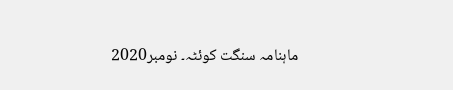ماہنامہ سنگت کوئٹہ۔ نومبر2020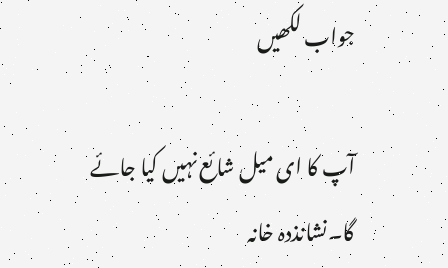جواب لکھیں

آپ کا ای میل شائع نہیں کیا جائے گا۔نشانذدہ خانہ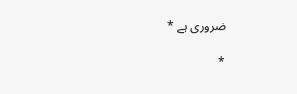ضروری ہے *

*